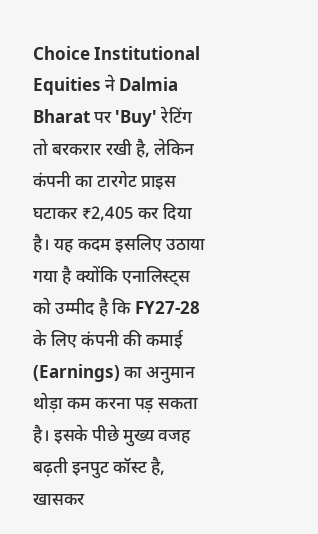Choice Institutional Equities ने Dalmia Bharat पर 'Buy' रेटिंग तो बरकरार रखी है, लेकिन कंपनी का टारगेट प्राइस घटाकर ₹2,405 कर दिया है। यह कदम इसलिए उठाया गया है क्योंकि एनालिस्ट्स को उम्मीद है कि FY27-28 के लिए कंपनी की कमाई (Earnings) का अनुमान थोड़ा कम करना पड़ सकता है। इसके पीछे मुख्य वजह बढ़ती इनपुट कॉस्ट है, खासकर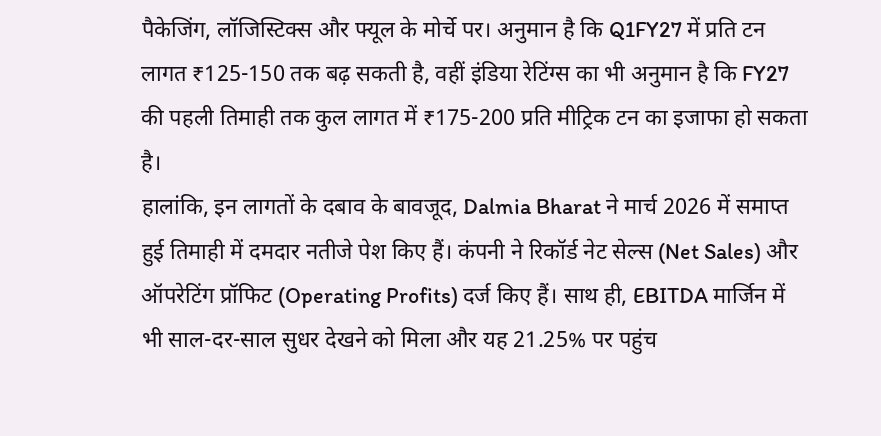पैकेजिंग, लॉजिस्टिक्स और फ्यूल के मोर्चे पर। अनुमान है कि Q1FY27 में प्रति टन लागत ₹125-150 तक बढ़ सकती है, वहीं इंडिया रेटिंग्स का भी अनुमान है कि FY27 की पहली तिमाही तक कुल लागत में ₹175-200 प्रति मीट्रिक टन का इजाफा हो सकता है।
हालांकि, इन लागतों के दबाव के बावजूद, Dalmia Bharat ने मार्च 2026 में समाप्त हुई तिमाही में दमदार नतीजे पेश किए हैं। कंपनी ने रिकॉर्ड नेट सेल्स (Net Sales) और ऑपरेटिंग प्रॉफिट (Operating Profits) दर्ज किए हैं। साथ ही, EBITDA मार्जिन में भी साल-दर-साल सुधर देखने को मिला और यह 21.25% पर पहुंच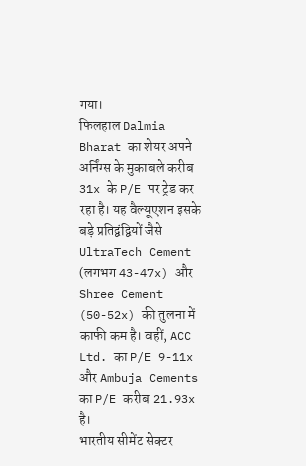गया।
फिलहाल Dalmia Bharat का शेयर अपने अर्निंग्स के मुकाबले करीब 31x के P/E पर ट्रेड कर रहा है। यह वैल्यूएशन इसके बड़े प्रतिद्वंद्वियों जैसे UltraTech Cement (लगभग 43-47x) और Shree Cement (50-52x) की तुलना में काफी कम है। वहीं, ACC Ltd. का P/E 9-11x और Ambuja Cements का P/E करीब 21.93x है।
भारतीय सीमेंट सेक्टर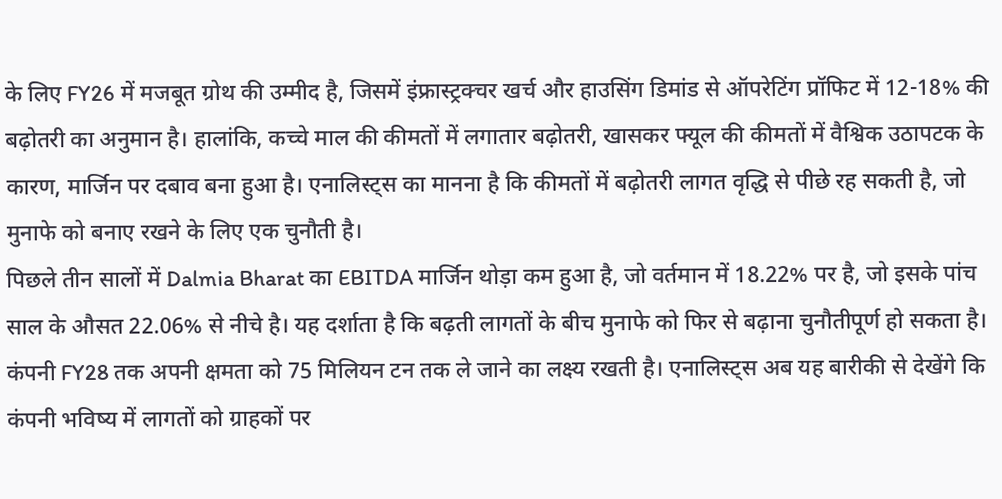के लिए FY26 में मजबूत ग्रोथ की उम्मीद है, जिसमें इंफ्रास्ट्रक्चर खर्च और हाउसिंग डिमांड से ऑपरेटिंग प्रॉफिट में 12-18% की बढ़ोतरी का अनुमान है। हालांकि, कच्चे माल की कीमतों में लगातार बढ़ोतरी, खासकर फ्यूल की कीमतों में वैश्विक उठापटक के कारण, मार्जिन पर दबाव बना हुआ है। एनालिस्ट्स का मानना है कि कीमतों में बढ़ोतरी लागत वृद्धि से पीछे रह सकती है, जो मुनाफे को बनाए रखने के लिए एक चुनौती है।
पिछले तीन सालों में Dalmia Bharat का EBITDA मार्जिन थोड़ा कम हुआ है, जो वर्तमान में 18.22% पर है, जो इसके पांच साल के औसत 22.06% से नीचे है। यह दर्शाता है कि बढ़ती लागतों के बीच मुनाफे को फिर से बढ़ाना चुनौतीपूर्ण हो सकता है। कंपनी FY28 तक अपनी क्षमता को 75 मिलियन टन तक ले जाने का लक्ष्य रखती है। एनालिस्ट्स अब यह बारीकी से देखेंगे कि कंपनी भविष्य में लागतों को ग्राहकों पर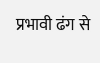प्रभावी ढंग से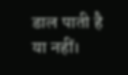डाल पाती है या नहीं।